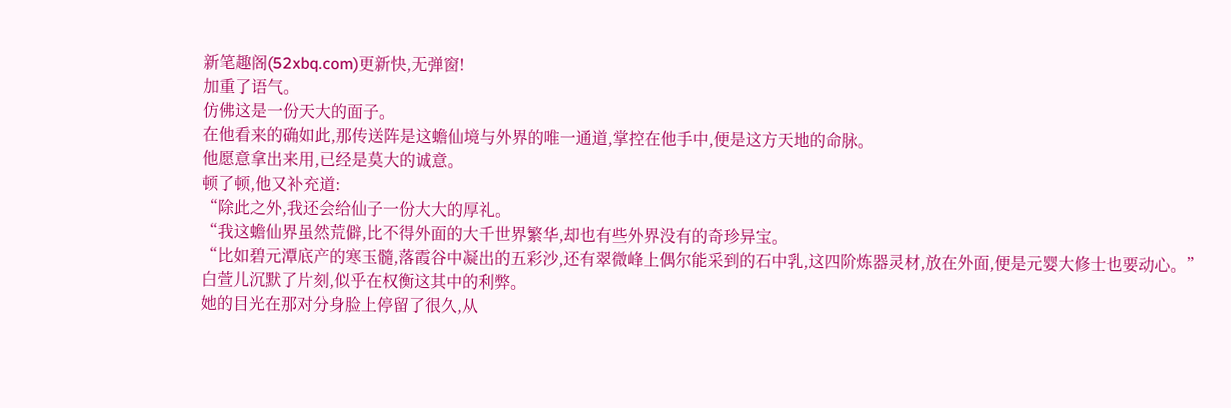新笔趣阁(52xbq.com)更新快,无弹窗!
加重了语气。
仿佛这是一份天大的面子。
在他看来的确如此,那传送阵是这蟾仙境与外界的唯一通道,掌控在他手中,便是这方天地的命脉。
他愿意拿出来用,已经是莫大的诚意。
顿了顿,他又补充道:
“除此之外,我还会给仙子一份大大的厚礼。
“我这蟾仙界虽然荒僻,比不得外面的大千世界繁华,却也有些外界没有的奇珍异宝。
“比如碧元潭底产的寒玉髓,落霞谷中凝出的五彩沙,还有翠微峰上偶尔能采到的石中乳,这四阶炼器灵材,放在外面,便是元婴大修士也要动心。”
白萱儿沉默了片刻,似乎在权衡这其中的利弊。
她的目光在那对分身脸上停留了很久,从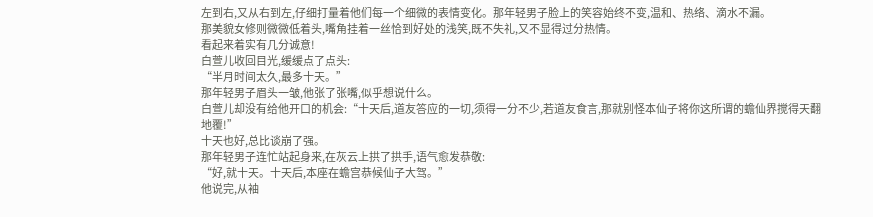左到右,又从右到左,仔细打量着他们每一个细微的表情变化。那年轻男子脸上的笑容始终不变,温和、热络、滴水不漏。
那美貌女修则微微低着头,嘴角挂着一丝恰到好处的浅笑,既不失礼,又不显得过分热情。
看起来着实有几分诚意!
白萱儿收回目光,缓缓点了点头:
“半月时间太久,最多十天。”
那年轻男子眉头一皱,他张了张嘴,似乎想说什么。
白萱儿却没有给他开口的机会:“十天后,道友答应的一切,须得一分不少,若道友食言,那就别怪本仙子将你这所谓的蟾仙界搅得天翻地覆!”
十天也好,总比谈崩了强。
那年轻男子连忙站起身来,在灰云上拱了拱手,语气愈发恭敬:
“好,就十天。十天后,本座在蟾宫恭候仙子大驾。”
他说完,从袖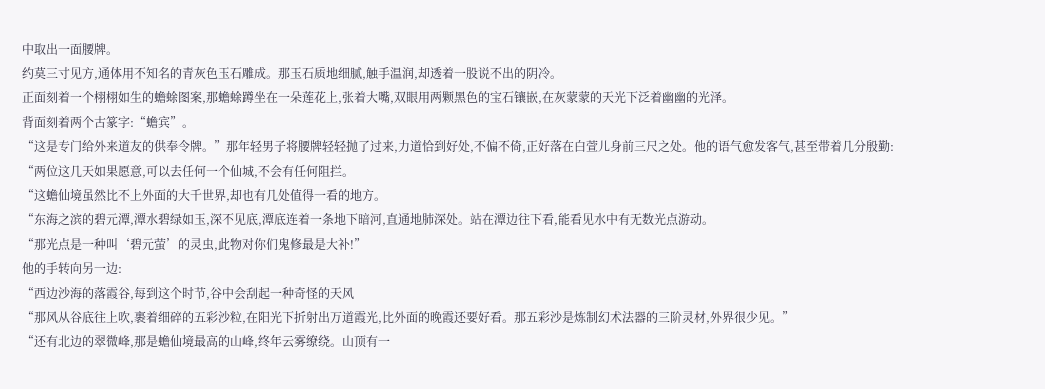中取出一面腰牌。
约莫三寸见方,通体用不知名的青灰色玉石雕成。那玉石质地细腻,触手温润,却透着一股说不出的阴冷。
正面刻着一个栩栩如生的蟾蜍图案,那蟾蜍蹲坐在一朵莲花上,张着大嘴,双眼用两颗黑色的宝石镶嵌,在灰蒙蒙的天光下泛着幽幽的光泽。
背面刻着两个古篆字:“蟾宾”。
“这是专门给外来道友的供奉令牌。”那年轻男子将腰牌轻轻抛了过来,力道恰到好处,不偏不倚,正好落在白萱儿身前三尺之处。他的语气愈发客气,甚至带着几分殷勤:
“两位这几天如果愿意,可以去任何一个仙城,不会有任何阻拦。
“这蟾仙境虽然比不上外面的大千世界,却也有几处值得一看的地方。
“东海之滨的碧元潭,潭水碧绿如玉,深不见底,潭底连着一条地下暗河,直通地肺深处。站在潭边往下看,能看见水中有无数光点游动。
“那光点是一种叫‘碧元萤’的灵虫,此物对你们鬼修最是大补!”
他的手转向另一边:
“西边沙海的落霞谷,每到这个时节,谷中会刮起一种奇怪的天风
“那风从谷底往上吹,裹着细碎的五彩沙粒,在阳光下折射出万道霞光,比外面的晚霞还要好看。那五彩沙是炼制幻术法器的三阶灵材,外界很少见。”
“还有北边的翠微峰,那是蟾仙境最高的山峰,终年云雾缭绕。山顶有一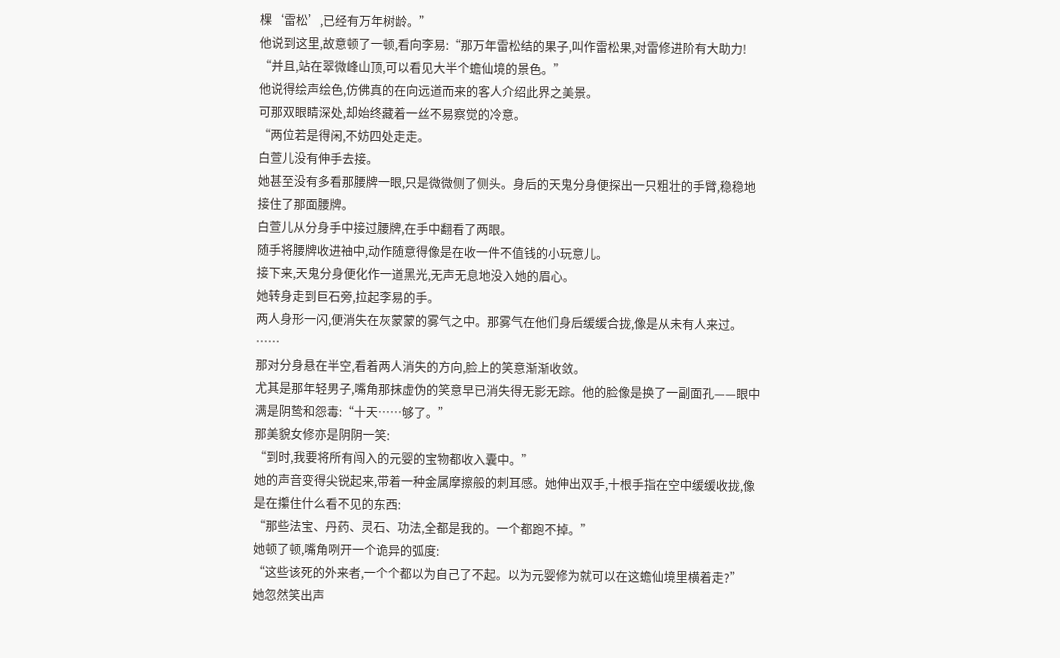棵‘雷松’,已经有万年树龄。”
他说到这里,故意顿了一顿,看向李易:“那万年雷松结的果子,叫作雷松果,对雷修进阶有大助力!
“并且,站在翠微峰山顶,可以看见大半个蟾仙境的景色。”
他说得绘声绘色,仿佛真的在向远道而来的客人介绍此界之美景。
可那双眼睛深处,却始终藏着一丝不易察觉的冷意。
“两位若是得闲,不妨四处走走。
白萱儿没有伸手去接。
她甚至没有多看那腰牌一眼,只是微微侧了侧头。身后的天鬼分身便探出一只粗壮的手臂,稳稳地接住了那面腰牌。
白萱儿从分身手中接过腰牌,在手中翻看了两眼。
随手将腰牌收进袖中,动作随意得像是在收一件不值钱的小玩意儿。
接下来,天鬼分身便化作一道黑光,无声无息地没入她的眉心。
她转身走到巨石旁,拉起李易的手。
两人身形一闪,便消失在灰蒙蒙的雾气之中。那雾气在他们身后缓缓合拢,像是从未有人来过。
……
那对分身悬在半空,看着两人消失的方向,脸上的笑意渐渐收敛。
尤其是那年轻男子,嘴角那抹虚伪的笑意早已消失得无影无踪。他的脸像是换了一副面孔——眼中满是阴鸷和怨毒:“十天……够了。”
那美貌女修亦是阴阴一笑:
“到时,我要将所有闯入的元婴的宝物都收入囊中。”
她的声音变得尖锐起来,带着一种金属摩擦般的刺耳感。她伸出双手,十根手指在空中缓缓收拢,像是在攥住什么看不见的东西:
“那些法宝、丹药、灵石、功法,全都是我的。一个都跑不掉。”
她顿了顿,嘴角咧开一个诡异的弧度:
“这些该死的外来者,一个个都以为自己了不起。以为元婴修为就可以在这蟾仙境里横着走?”
她忽然笑出声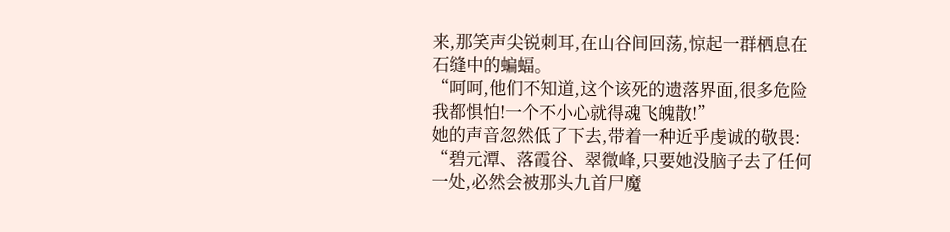来,那笑声尖锐刺耳,在山谷间回荡,惊起一群栖息在石缝中的蝙蝠。
“呵呵,他们不知道,这个该死的遗落界面,很多危险我都惧怕!一个不小心就得魂飞魄散!”
她的声音忽然低了下去,带着一种近乎虔诚的敬畏:
“碧元潭、落霞谷、翠微峰,只要她没脑子去了任何一处,必然会被那头九首尸魔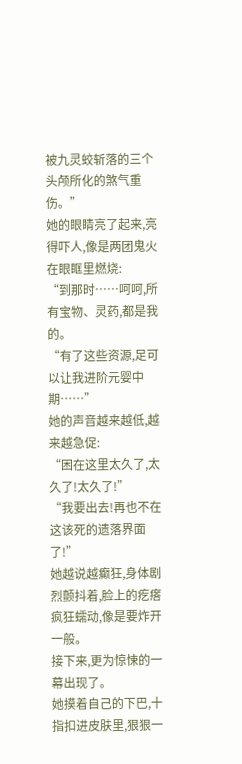被九灵蛟斩落的三个头颅所化的煞气重伤。”
她的眼睛亮了起来,亮得吓人,像是两团鬼火在眼眶里燃烧:
“到那时……呵呵,所有宝物、灵药,都是我的。
“有了这些资源,足可以让我进阶元婴中期……”
她的声音越来越低,越来越急促:
“困在这里太久了,太久了!太久了!”
“我要出去!再也不在这该死的遗落界面了!”
她越说越癫狂,身体剧烈颤抖着,脸上的疙瘩疯狂蠕动,像是要炸开一般。
接下来,更为惊悚的一幕出现了。
她摸着自己的下巴,十指扣进皮肤里,狠狠一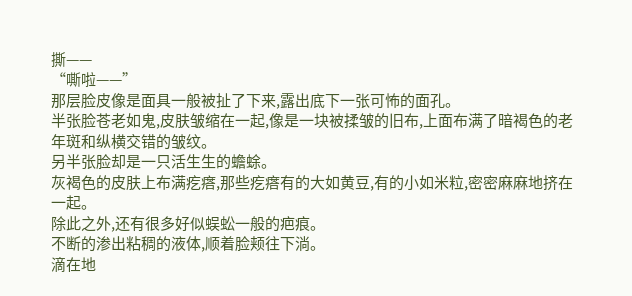撕——
“嘶啦——”
那层脸皮像是面具一般被扯了下来,露出底下一张可怖的面孔。
半张脸苍老如鬼,皮肤皱缩在一起,像是一块被揉皱的旧布,上面布满了暗褐色的老年斑和纵横交错的皱纹。
另半张脸却是一只活生生的蟾蜍。
灰褐色的皮肤上布满疙瘩,那些疙瘩有的大如黄豆,有的小如米粒,密密麻麻地挤在一起。
除此之外,还有很多好似蜈蚣一般的疤痕。
不断的渗出粘稠的液体,顺着脸颊往下淌。
滴在地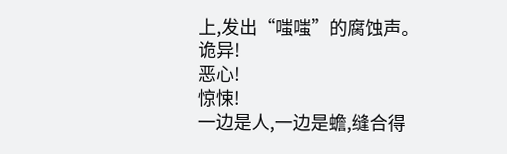上,发出“嗤嗤”的腐蚀声。
诡异!
恶心!
惊悚!
一边是人,一边是蟾,缝合得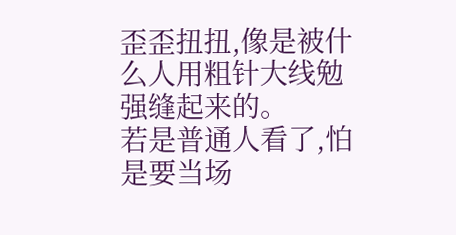歪歪扭扭,像是被什么人用粗针大线勉强缝起来的。
若是普通人看了,怕是要当场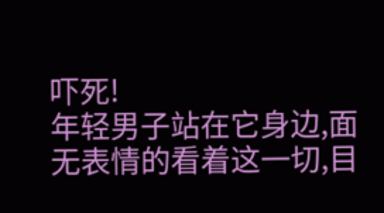吓死!
年轻男子站在它身边,面无表情的看着这一切,目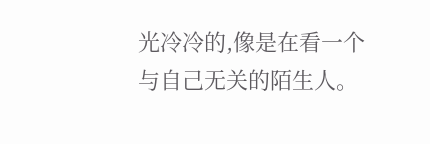光冷冷的,像是在看一个与自己无关的陌生人。